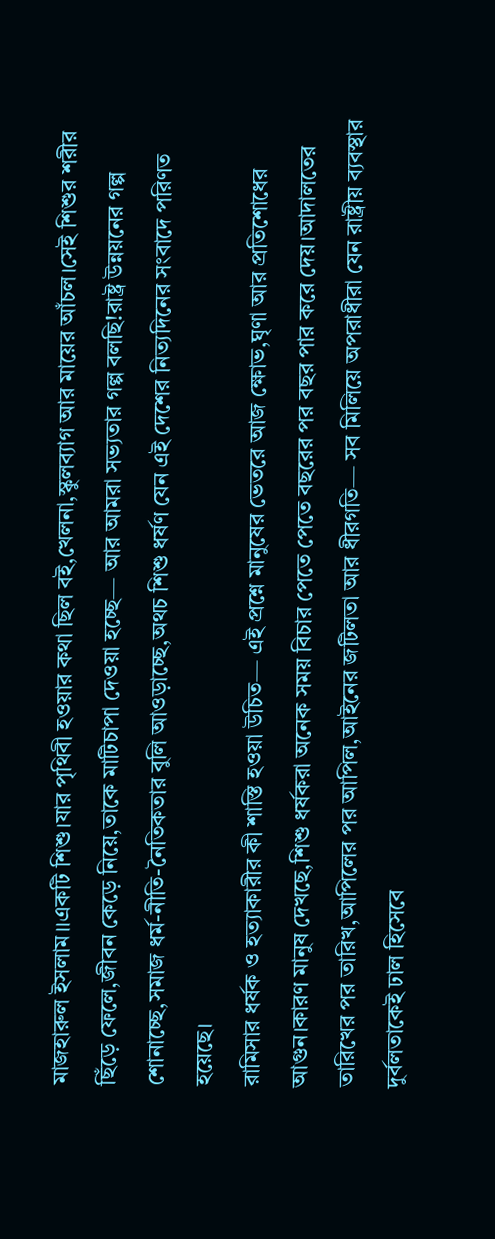মাজহারুল ইসলাম।।একটি শিশু।যার পৃথিবী হওয়ার কথা ছিল বই,খেলনা,স্কুলব্যাগ আর মায়ের আঁচল।সেই শিশুর শরীর ছিঁড়ে ফেলে,জীবন কেড়ে নিয়ে,তাকে মাটিচাপা দেওয়া হচ্ছে— আর আমরা সভ্যতার গল্প বলছি!রাষ্ট্র উন্নয়নের গল্প শোনাচ্ছে,সমাজ ধর্ম-নীতি-নৈতিকতার বুলি আওড়াচ্ছে,অথচ শিশু ধর্ষণ যেন এই দেশের নিত্যদিনের সংবাদে পরিণত হয়েছে।
রামিসার ধর্ষক ও হত্যাকারীর কী শাস্তি হওয়া উচিত— এই প্রশ্নে মানুষের ভেতরে আজ ক্ষোভ,ঘৃণা আর প্রতিশোধের আগুন।কারণ মানুষ দেখছে,শিশু ধর্ষকরা অনেক সময় বিচার পেতে পেতে বছরের পর বছর পার করে দেয়।আদালতের তারিখের পর তারিখ,আপিলের পর আপিল,আইনের জটিলতা আর ধীরগতি— সব মিলিয়ে অপরাধীরা যেন রাষ্ট্রীয় ব্যবস্থার দুর্বলতাকেই ঢাল হিসেবে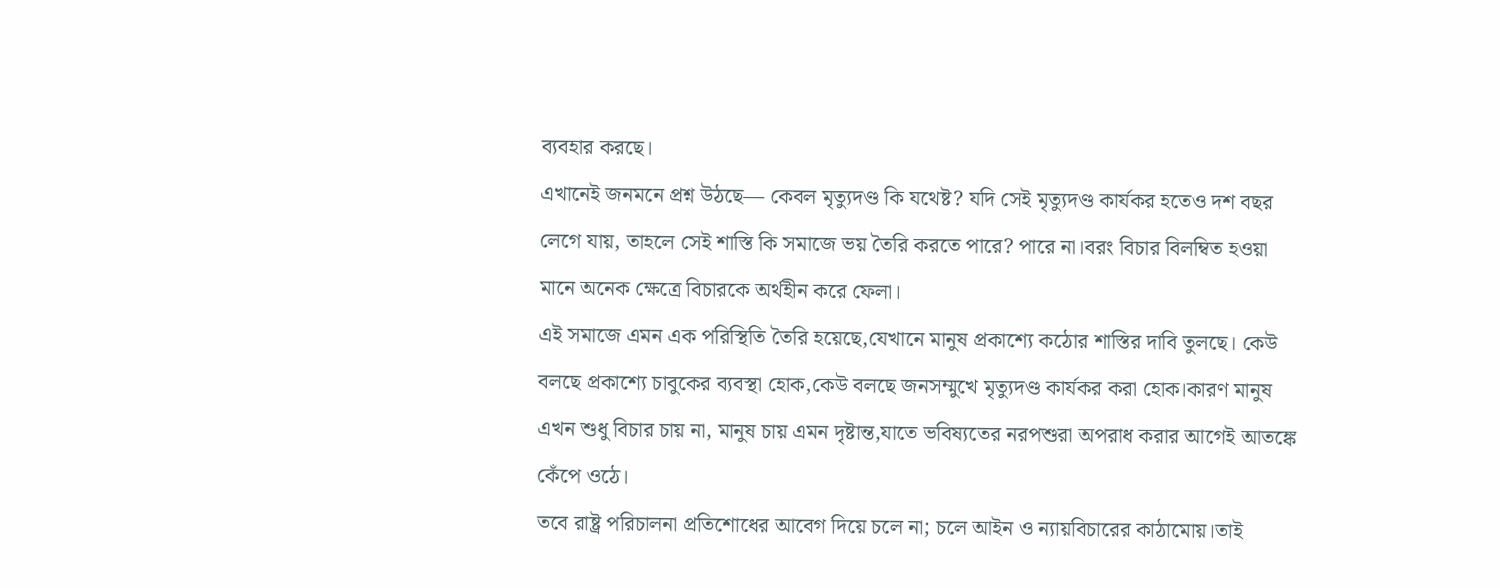ব্যবহার করছে।
এখানেই জনমনে প্রশ্ন উঠছে— কেবল মৃত্যুদণ্ড কি যথেষ্ট? যদি সেই মৃত্যুদণ্ড কার্যকর হতেও দশ বছর লেগে যায়, তাহলে সেই শাস্তি কি সমাজে ভয় তৈরি করতে পারে? পারে না।বরং বিচার বিলম্বিত হওয়া মানে অনেক ক্ষেত্রে বিচারকে অর্থহীন করে ফেলা।
এই সমাজে এমন এক পরিস্থিতি তৈরি হয়েছে,যেখানে মানুষ প্রকাশ্যে কঠোর শাস্তির দাবি তুলছে। কেউ বলছে প্রকাশ্যে চাবুকের ব্যবস্থা হোক,কেউ বলছে জনসম্মুখে মৃত্যুদণ্ড কার্যকর করা হোক।কারণ মানুষ এখন শুধু বিচার চায় না, মানুষ চায় এমন দৃষ্টান্ত,যাতে ভবিষ্যতের নরপশুরা অপরাধ করার আগেই আতঙ্কে কেঁপে ওঠে।
তবে রাষ্ট্র পরিচালনা প্রতিশোধের আবেগ দিয়ে চলে না; চলে আইন ও ন্যায়বিচারের কাঠামোয়।তাই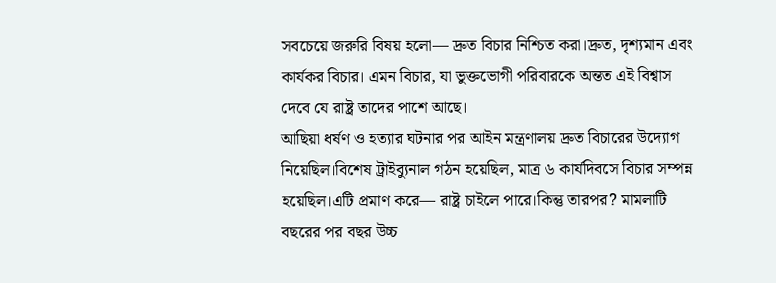সবচেয়ে জরুরি বিষয় হলো— দ্রুত বিচার নিশ্চিত করা।দ্রুত, দৃশ্যমান এবং কার্যকর বিচার। এমন বিচার, যা ভুক্তভোগী পরিবারকে অন্তত এই বিশ্বাস দেবে যে রাষ্ট্র তাদের পাশে আছে।
আছিয়া ধর্ষণ ও হত্যার ঘটনার পর আইন মন্ত্রণালয় দ্রুত বিচারের উদ্যোগ নিয়েছিল।বিশেষ ট্রাইব্যুনাল গঠন হয়েছিল, মাত্র ৬ কার্যদিবসে বিচার সম্পন্ন হয়েছিল।এটি প্রমাণ করে— রাষ্ট্র চাইলে পারে।কিন্তু তারপর? মামলাটি বছরের পর বছর উচ্চ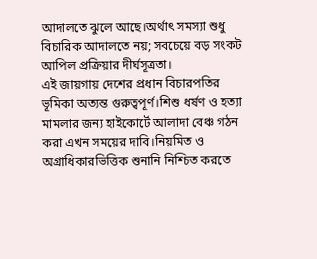আদালতে ঝুলে আছে।অর্থাৎ সমস্যা শুধু বিচারিক আদালতে নয়; সবচেয়ে বড় সংকট আপিল প্রক্রিয়ার দীর্ঘসূত্রতা।
এই জায়গায় দেশের প্রধান বিচারপতির ভূমিকা অত্যন্ত গুরুত্বপূর্ণ।শিশু ধর্ষণ ও হত্যা মামলার জন্য হাইকোর্টে আলাদা বেঞ্চ গঠন করা এখন সময়ের দাবি।নিয়মিত ও অগ্রাধিকারভিত্তিক শুনানি নিশ্চিত করতে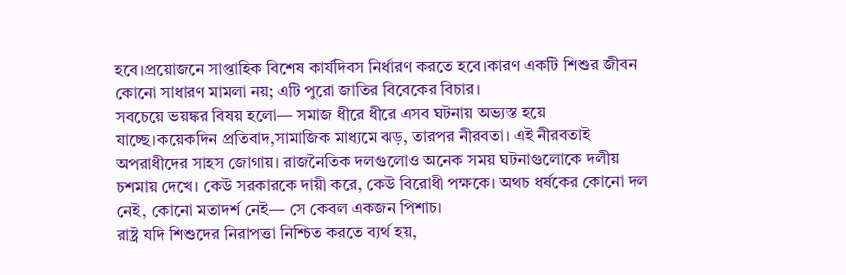হবে।প্রয়োজনে সাপ্তাহিক বিশেষ কার্যদিবস নির্ধারণ করতে হবে।কারণ একটি শিশুর জীবন কোনো সাধারণ মামলা নয়; এটি পুরো জাতির বিবেকের বিচার।
সবচেয়ে ভয়ঙ্কর বিষয় হলো— সমাজ ধীরে ধীরে এসব ঘটনায় অভ্যস্ত হয়ে যাচ্ছে।কয়েকদিন প্রতিবাদ,সামাজিক মাধ্যমে ঝড়, তারপর নীরবতা। এই নীরবতাই অপরাধীদের সাহস জোগায়। রাজনৈতিক দলগুলোও অনেক সময় ঘটনাগুলোকে দলীয় চশমায় দেখে। কেউ সরকারকে দায়ী করে, কেউ বিরোধী পক্ষকে। অথচ ধর্ষকের কোনো দল নেই, কোনো মতাদর্শ নেই— সে কেবল একজন পিশাচ।
রাষ্ট্র যদি শিশুদের নিরাপত্তা নিশ্চিত করতে ব্যর্থ হয়,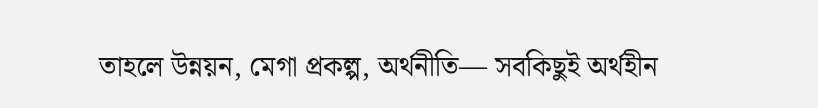তাহলে উন্নয়ন, মেগা প্রকল্প, অর্থনীতি— সবকিছুই অর্থহীন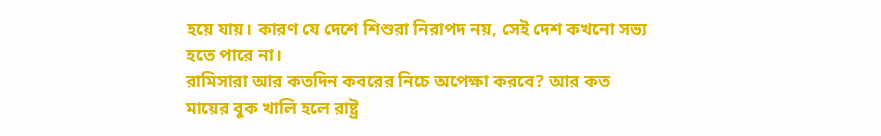হয়ে যায়। কারণ যে দেশে শিশুরা নিরাপদ নয়, সেই দেশ কখনো সভ্য হতে পারে না।
রামিসারা আর কতদিন কবরের নিচে অপেক্ষা করবে? আর কত মায়ের বুক খালি হলে রাষ্ট্র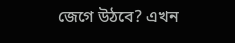জেগে উঠবে? এখন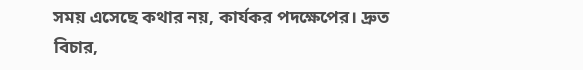সময় এসেছে কথার নয়, কার্যকর পদক্ষেপের। দ্রুত বিচার,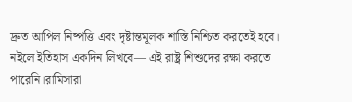দ্রুত আপিল নিষ্পত্তি এবং দৃষ্টান্তমূলক শাস্তি নিশ্চিত করতেই হবে।
নইলে ইতিহাস একদিন লিখবে— এই রাষ্ট্র শিশুদের রক্ষা করতে পারেনি।রামিসারা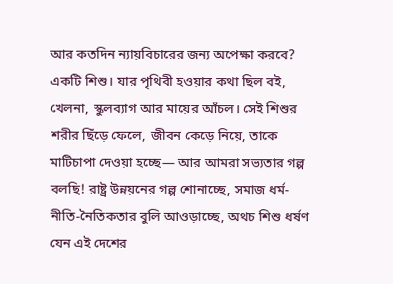আর কতদিন ন্যায়বিচারের জন্য অপেক্ষা করবে?
একটি শিশু। যার পৃথিবী হওয়ার কথা ছিল বই, খেলনা, স্কুলব্যাগ আর মায়ের আঁচল। সেই শিশুর শরীর ছিঁড়ে ফেলে, জীবন কেড়ে নিয়ে, তাকে মাটিচাপা দেওয়া হচ্ছে— আর আমরা সভ্যতার গল্প বলছি! রাষ্ট্র উন্নয়নের গল্প শোনাচ্ছে, সমাজ ধর্ম-নীতি-নৈতিকতার বুলি আওড়াচ্ছে, অথচ শিশু ধর্ষণ যেন এই দেশের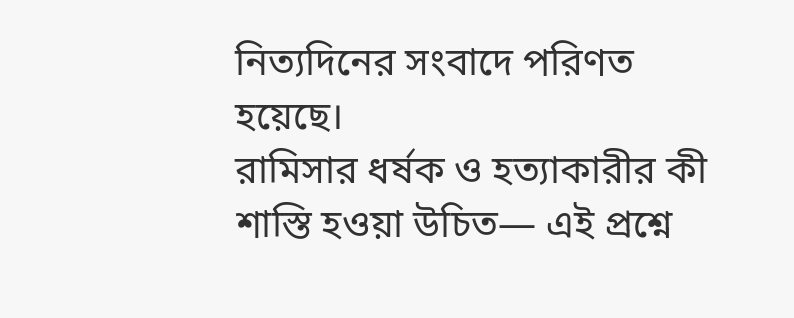নিত্যদিনের সংবাদে পরিণত হয়েছে।
রামিসার ধর্ষক ও হত্যাকারীর কী শাস্তি হওয়া উচিত— এই প্রশ্নে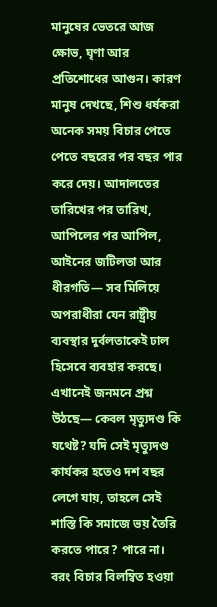মানুষের ভেতরে আজ ক্ষোভ, ঘৃণা আর প্রতিশোধের আগুন। কারণ মানুষ দেখছে, শিশু ধর্ষকরা অনেক সময় বিচার পেতে পেতে বছরের পর বছর পার করে দেয়। আদালতের তারিখের পর তারিখ, আপিলের পর আপিল, আইনের জটিলতা আর ধীরগতি— সব মিলিয়ে অপরাধীরা যেন রাষ্ট্রীয় ব্যবস্থার দুর্বলতাকেই ঢাল হিসেবে ব্যবহার করছে।
এখানেই জনমনে প্রশ্ন উঠছে— কেবল মৃত্যুদণ্ড কি যথেষ্ট? যদি সেই মৃত্যুদণ্ড কার্যকর হতেও দশ বছর লেগে যায়, তাহলে সেই শাস্তি কি সমাজে ভয় তৈরি করতে পারে? পারে না। বরং বিচার বিলম্বিত হওয়া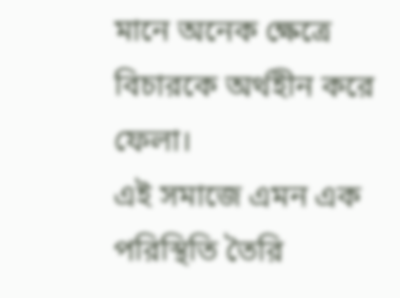মানে অনেক ক্ষেত্রে বিচারকে অর্থহীন করে ফেলা।
এই সমাজে এমন এক পরিস্থিতি তৈরি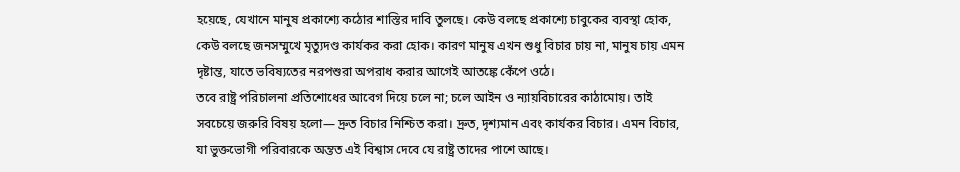হয়েছে, যেখানে মানুষ প্রকাশ্যে কঠোর শাস্তির দাবি তুলছে। কেউ বলছে প্রকাশ্যে চাবুকের ব্যবস্থা হোক, কেউ বলছে জনসম্মুখে মৃত্যুদণ্ড কার্যকর করা হোক। কারণ মানুষ এখন শুধু বিচার চায় না, মানুষ চায় এমন দৃষ্টান্ত, যাতে ভবিষ্যতের নরপশুরা অপরাধ করার আগেই আতঙ্কে কেঁপে ওঠে।
তবে রাষ্ট্র পরিচালনা প্রতিশোধের আবেগ দিয়ে চলে না; চলে আইন ও ন্যায়বিচারের কাঠামোয়। তাই সবচেয়ে জরুরি বিষয় হলো— দ্রুত বিচার নিশ্চিত করা। দ্রুত, দৃশ্যমান এবং কার্যকর বিচার। এমন বিচার, যা ভুক্তভোগী পরিবারকে অন্তত এই বিশ্বাস দেবে যে রাষ্ট্র তাদের পাশে আছে।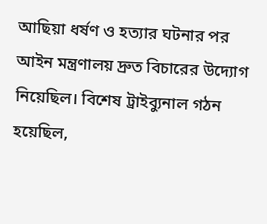আছিয়া ধর্ষণ ও হত্যার ঘটনার পর আইন মন্ত্রণালয় দ্রুত বিচারের উদ্যোগ নিয়েছিল। বিশেষ ট্রাইব্যুনাল গঠন হয়েছিল,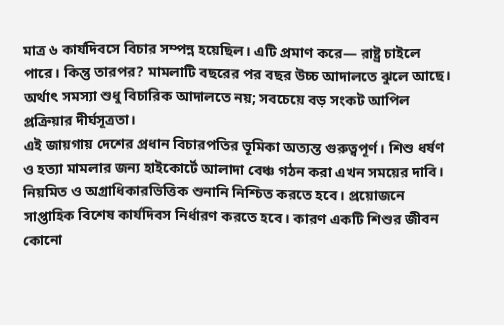মাত্র ৬ কার্যদিবসে বিচার সম্পন্ন হয়েছিল। এটি প্রমাণ করে— রাষ্ট্র চাইলে পারে। কিন্তু তারপর? মামলাটি বছরের পর বছর উচ্চ আদালতে ঝুলে আছে। অর্থাৎ সমস্যা শুধু বিচারিক আদালতে নয়; সবচেয়ে বড় সংকট আপিল প্রক্রিয়ার দীর্ঘসূত্রতা।
এই জায়গায় দেশের প্রধান বিচারপতির ভূমিকা অত্যন্ত গুরুত্বপূর্ণ। শিশু ধর্ষণ ও হত্যা মামলার জন্য হাইকোর্টে আলাদা বেঞ্চ গঠন করা এখন সময়ের দাবি। নিয়মিত ও অগ্রাধিকারভিত্তিক শুনানি নিশ্চিত করতে হবে। প্রয়োজনে সাপ্তাহিক বিশেষ কার্যদিবস নির্ধারণ করতে হবে। কারণ একটি শিশুর জীবন কোনো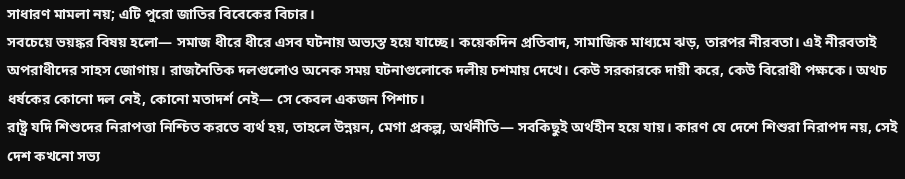সাধারণ মামলা নয়; এটি পুরো জাতির বিবেকের বিচার।
সবচেয়ে ভয়ঙ্কর বিষয় হলো— সমাজ ধীরে ধীরে এসব ঘটনায় অভ্যস্ত হয়ে যাচ্ছে। কয়েকদিন প্রতিবাদ, সামাজিক মাধ্যমে ঝড়, তারপর নীরবতা। এই নীরবতাই অপরাধীদের সাহস জোগায়। রাজনৈতিক দলগুলোও অনেক সময় ঘটনাগুলোকে দলীয় চশমায় দেখে। কেউ সরকারকে দায়ী করে, কেউ বিরোধী পক্ষকে। অথচ ধর্ষকের কোনো দল নেই, কোনো মতাদর্শ নেই— সে কেবল একজন পিশাচ।
রাষ্ট্র যদি শিশুদের নিরাপত্তা নিশ্চিত করতে ব্যর্থ হয়, তাহলে উন্নয়ন, মেগা প্রকল্প, অর্থনীতি— সবকিছুই অর্থহীন হয়ে যায়। কারণ যে দেশে শিশুরা নিরাপদ নয়, সেই দেশ কখনো সভ্য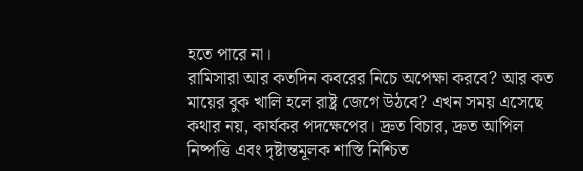হতে পারে না।
রামিসারা আর কতদিন কবরের নিচে অপেক্ষা করবে? আর কত মায়ের বুক খালি হলে রাষ্ট্র জেগে উঠবে? এখন সময় এসেছে কথার নয়, কার্যকর পদক্ষেপের। দ্রুত বিচার, দ্রুত আপিল নিষ্পত্তি এবং দৃষ্টান্তমূলক শাস্তি নিশ্চিত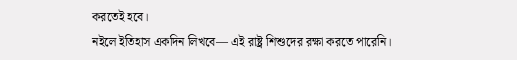করতেই হবে।
নইলে ইতিহাস একদিন লিখবে— এই রাষ্ট্র শিশুদের রক্ষা করতে পারেনি।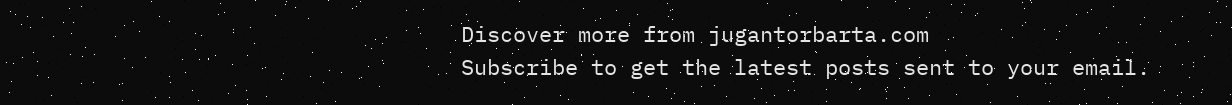Discover more from jugantorbarta.com
Subscribe to get the latest posts sent to your email.